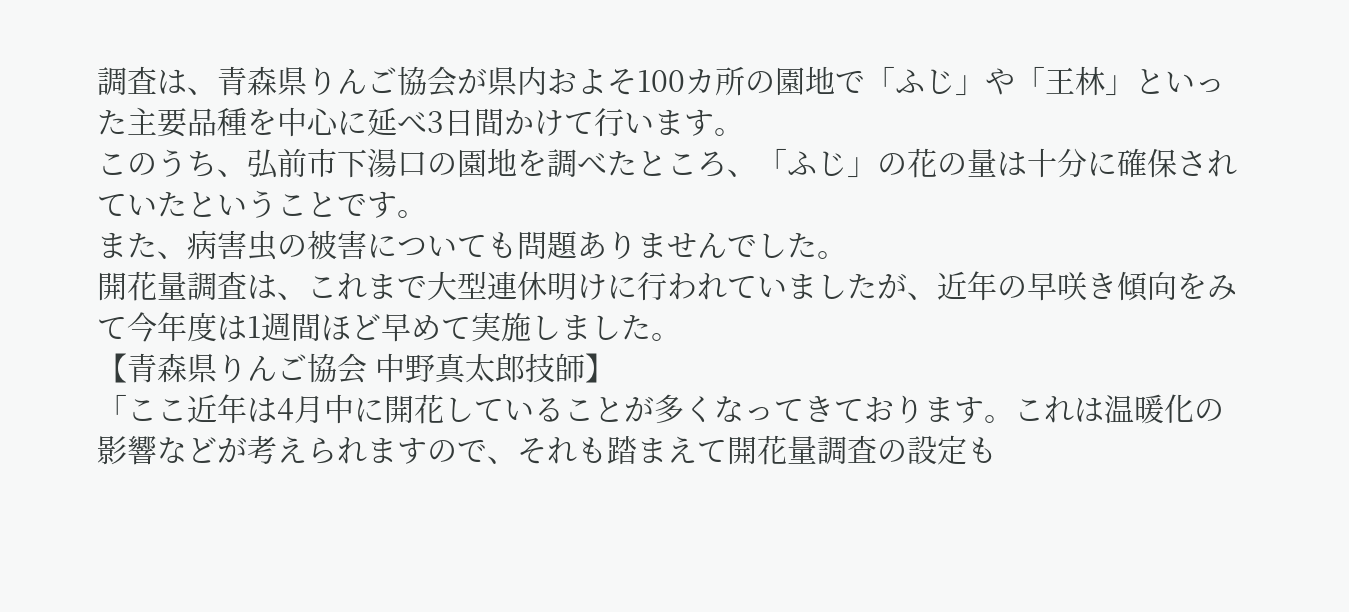調査は、青森県りんご協会が県内およそ100カ所の園地で「ふじ」や「王林」といった主要品種を中心に延べ3日間かけて行います。
このうち、弘前市下湯口の園地を調べたところ、「ふじ」の花の量は十分に確保されていたということです。
また、病害虫の被害についても問題ありませんでした。
開花量調査は、これまで大型連休明けに行われていましたが、近年の早咲き傾向をみて今年度は1週間ほど早めて実施しました。
【青森県りんご協会 中野真太郎技師】
「ここ近年は4月中に開花していることが多くなってきております。これは温暖化の影響などが考えられますので、それも踏まえて開花量調査の設定も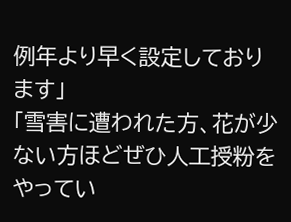例年より早く設定しております」
「雪害に遭われた方、花が少ない方ほどぜひ人工授粉をやってい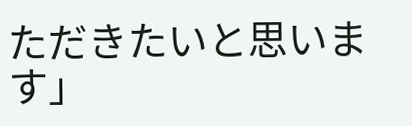ただきたいと思います」